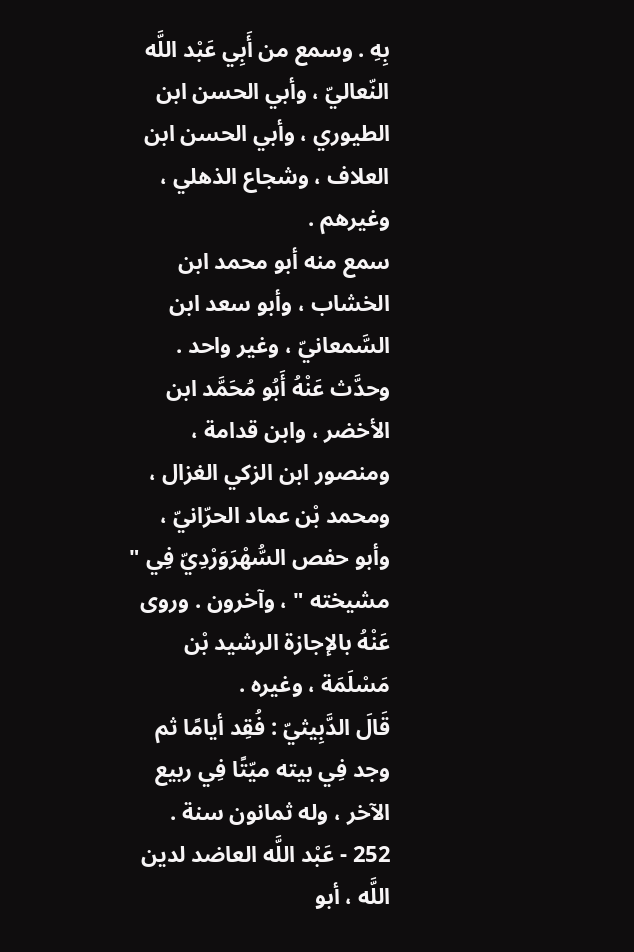بِهِ . وسمع من أَبِي عَبْد اللَّه النّعاليّ ، وأبي الحسن ابن الطيوري ، وأبي الحسن ابن العلاف ، وشجاع الذهلي ، وغيرهم .
سمع منه أبو محمد ابن الخشاب ، وأبو سعد ابن السَّمعانيّ ، وغير واحد . وحدَّث عَنْهُ أَبُو مُحَمَّد ابن الأخضر ، وابن قدامة ، ومنصور ابن الزكي الغزال ، ومحمد بْن عماد الحرّانيّ ، وأبو حفص السُّهْرَوَرْدِيّ فِي " مشيخته " ، وآخرون . وروى عَنْهُ بالإجازة الرشيد بْن مَسْلَمَة ، وغيره .
قَالَ الدَّبِيثيّ : فُقِد أيامًا ثم وجد فِي بيته ميّتًا فِي ربيع الآخر ، وله ثمانون سنة .
252 - عَبْد اللَّه العاضد لدين اللَّه ، أبو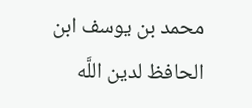محمد بن يوسف ابن الحافظ لدين اللَّه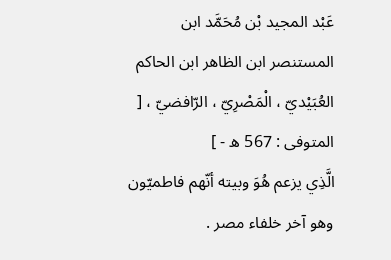عَبْد المجيد بْن مُحَمَّد ابن المستنصر ابن الظاهر ابن الحاكم العُبَيْديّ ، الْمَصْرِيّ ، الرّافضيّ ، [ المتوفى : 567 ه - ]
الَّذِي يزعم هُوَ وبيته أنّهم فاطميّون وهو آخر خلفاء مصر .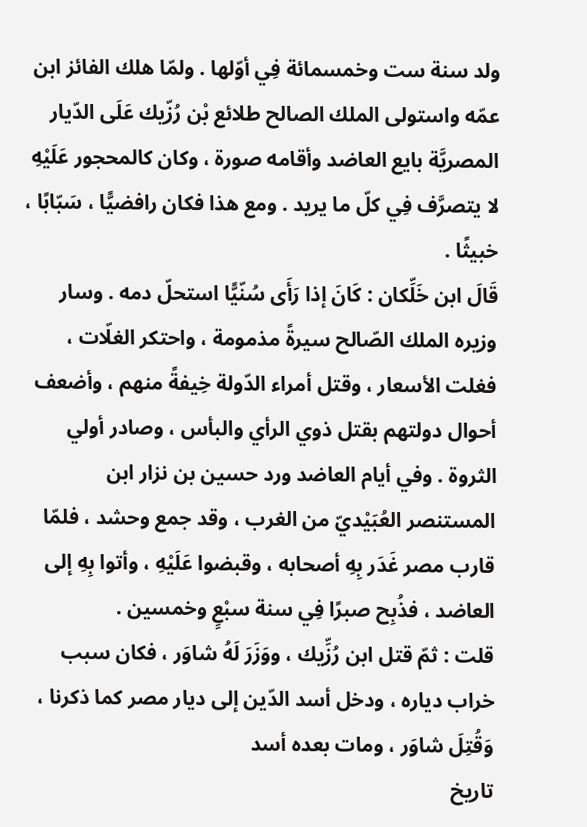ولد سنة ست وخمسمائة فِي أوّلها . ولمّا هلك الفائز ابن عمّه واستولى الملك الصالح طلائع بْن رُزّيك عَلَى الدّيار المصريَّة بايع العاضد وأقامه صورة ، وكان كالمحجور عَلَيْهِ لا يتصرَّف فِي كلّ ما يريد . ومع هذا فكان رافضيًّا ، سَبّابًا ، خبيثًا .
قَالَ ابن خَلِّكان : كَانَ إذا رَأَى سُنّيًّا استحلّ دمه . وسار وزيره الملك الصّالح سيرةً مذمومة ، واحتكر الغلّات ، فغلت الأسعار ، وقتل أمراء الدّولة خِيفةً منهم ، وأضعف أحوال دولتهم بقتل ذوي الرأي والبأس ، وصادر أولي الثروة . وفي أيام العاضد ورد حسين بن نزار ابن المستنصر العُبَيْديّ من الغرب ، وقد جمع وحشد ، فلمّا قارب مصر غَدَر بِهِ أصحابه ، وقبضوا عَلَيْهِ ، وأتوا بِهِ إلى العاضد ، فذُبِح صبرًا فِي سنة سبْعٍ وخمسين .
قلت : ثمّ قتل ابن رُزِّيك ، ووَزَرَ لَهُ شاوَر ، فكان سبب خراب دياره ، ودخل أسد الدّين إلى ديار مصر كما ذكرنا ، وَقُتِلَ شاوَر ، ومات بعده أسد
تاريخ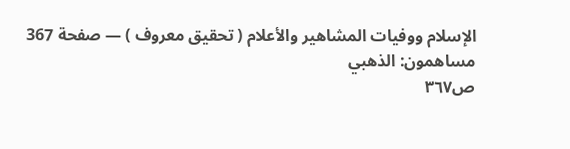الإسلام ووفيات المشاهير والأعلام ( تحقيق معروف ) — صفحة 367
مساهمون: الذهبي
ص٣٦٧